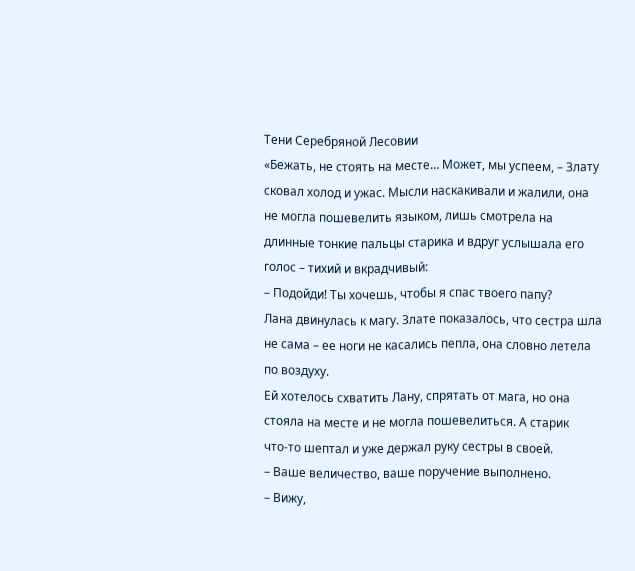Тени Серебряной Лесовии
«Бежать, не стоять на месте… Может, мы успеем, – Злату сковал холод и ужас. Мысли наскакивали и жалили, она не могла пошевелить языком, лишь смотрела на длинные тонкие пальцы старика и вдруг услышала его голос – тихий и вкрадчивый:
– Подойди! Ты хочешь, чтобы я спас твоего папу?
Лана двинулась к магу. Злате показалось, что сестра шла не сама – ее ноги не касались пепла, она словно летела по воздуху.
Ей хотелось схватить Лану, спрятать от мага, но она стояла на месте и не могла пошевелиться. А старик что‑то шептал и уже держал руку сестры в своей.
– Ваше величество, ваше поручение выполнено.
– Вижу,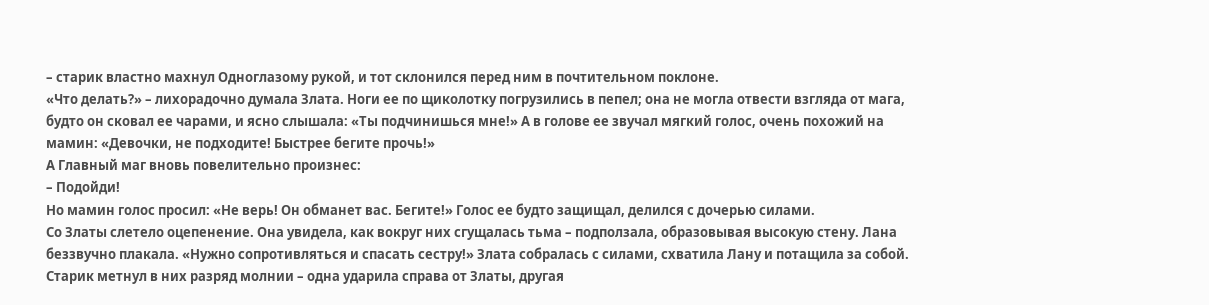– старик властно махнул Одноглазому рукой, и тот склонился перед ним в почтительном поклоне.
«Что делать?» – лихорадочно думала Злата. Ноги ее по щиколотку погрузились в пепел; она не могла отвести взгляда от мага, будто он сковал ее чарами, и ясно слышала: «Ты подчинишься мне!» А в голове ее звучал мягкий голос, очень похожий на мамин: «Девочки, не подходите! Быстрее бегите прочь!»
А Главный маг вновь повелительно произнес:
– Подойди!
Но мамин голос просил: «Не верь! Он обманет вас. Бегите!» Голос ее будто защищал, делился с дочерью силами.
Со Златы слетело оцепенение. Она увидела, как вокруг них сгущалась тьма – подползала, образовывая высокую стену. Лана беззвучно плакала. «Нужно сопротивляться и спасать сестру!» Злата собралась с силами, схватила Лану и потащила за собой.
Старик метнул в них разряд молнии – одна ударила справа от Златы, другая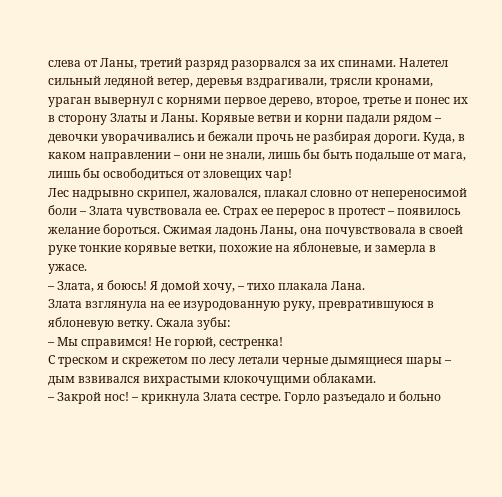слева от Ланы, третий разряд разорвался за их спинами. Налетел сильный ледяной ветер, деревья вздрагивали, трясли кронами, ураган вывернул с корнями первое дерево, второе, третье и понес их в сторону Златы и Ланы. Корявые ветви и корни падали рядом – девочки уворачивались и бежали прочь не разбирая дороги. Куда, в каком направлении – они не знали, лишь бы быть подальше от мага, лишь бы освободиться от зловещих чар!
Лес надрывно скрипел, жаловался, плакал словно от непереносимой боли – Злата чувствовала ее. Страх ее перерос в протест – появилось желание бороться. Сжимая ладонь Ланы, она почувствовала в своей руке тонкие корявые ветки, похожие на яблоневые, и замерла в ужасе.
– Злата, я боюсь! Я домой хочу, – тихо плакала Лана.
Злата взглянула на ее изуродованную руку, превратившуюся в яблоневую ветку. Сжала зубы:
– Мы справимся! Не горюй, сестренка!
С треском и скрежетом по лесу летали черные дымящиеся шары – дым взвивался вихрастыми клокочущими облаками.
– Закрой нос! – крикнула Злата сестре. Горло разъедало и больно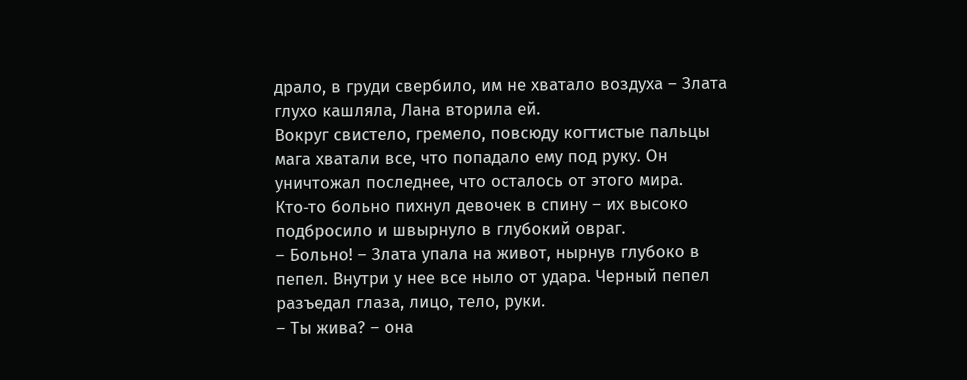драло, в груди свербило, им не хватало воздуха – Злата глухо кашляла, Лана вторила ей.
Вокруг свистело, гремело, повсюду когтистые пальцы мага хватали все, что попадало ему под руку. Он уничтожал последнее, что осталось от этого мира.
Кто‑то больно пихнул девочек в спину – их высоко подбросило и швырнуло в глубокий овраг.
– Больно! – Злата упала на живот, нырнув глубоко в пепел. Внутри у нее все ныло от удара. Черный пепел разъедал глаза, лицо, тело, руки.
– Ты жива? – она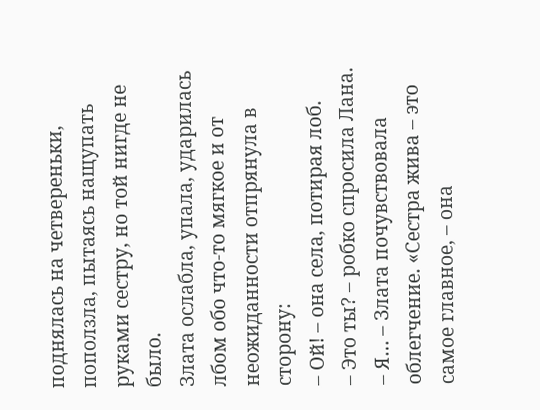поднялась на четвереньки, поползла, пытаясь нащупать руками сестру, но той нигде не было.
Злата ослабла, упала, ударилась лбом обо что‑то мягкое и от неожиданности отпрянула в сторону:
– Ой! – она села, потирая лоб.
– Это ты? – робко спросила Лана.
– Я… – Злата почувствовала облегчение. «Сестра жива – это самое главное, – она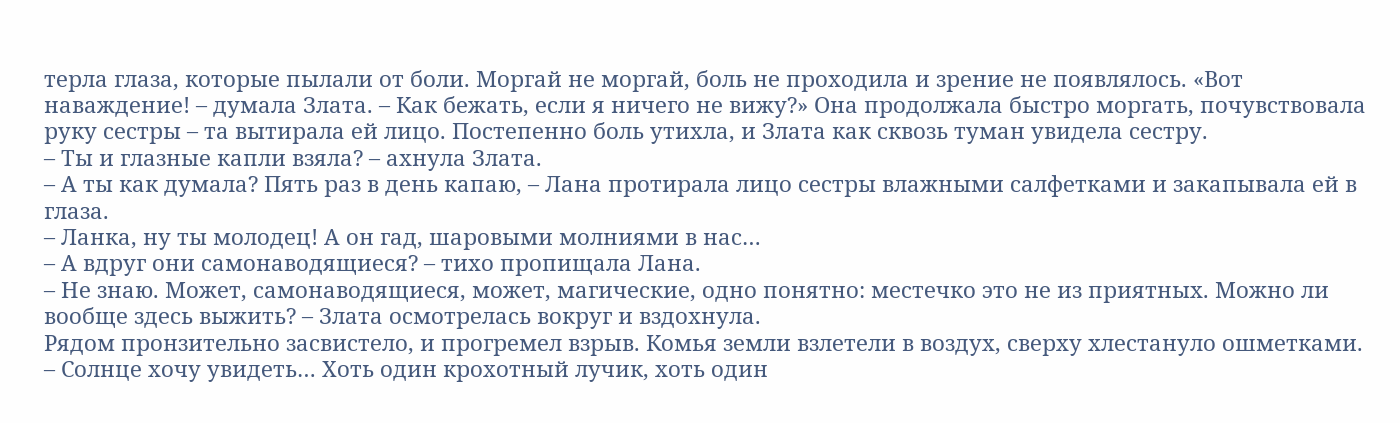терла глаза, которые пылали от боли. Моргай не моргай, боль не проходила и зрение не появлялось. «Вот наваждение! – думала Злата. – Как бежать, если я ничего не вижу?» Она продолжала быстро моргать, почувствовала руку сестры – та вытирала ей лицо. Постепенно боль утихла, и Злата как сквозь туман увидела сестру.
– Ты и глазные капли взяла? – ахнула Злата.
– А ты как думала? Пять раз в день капаю, – Лана протирала лицо сестры влажными салфетками и закапывала ей в глаза.
– Ланка, ну ты молодец! А он гад, шаровыми молниями в нас…
– А вдруг они самонаводящиеся? – тихо пропищала Лана.
– Не знаю. Может, самонаводящиеся, может, магические, одно понятно: местечко это не из приятных. Можно ли вообще здесь выжить? – Злата осмотрелась вокруг и вздохнула.
Рядом пронзительно засвистело, и прогремел взрыв. Комья земли взлетели в воздух, сверху хлестануло ошметками.
– Солнце хочу увидеть… Хоть один крохотный лучик, хоть один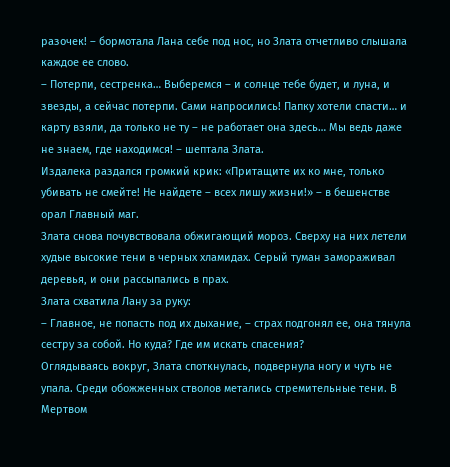разочек! – бормотала Лана себе под нос, но Злата отчетливо слышала каждое ее слово.
– Потерпи, сестренка… Выберемся – и солнце тебе будет, и луна, и звезды, а сейчас потерпи. Сами напросились! Папку хотели спасти… и карту взяли, да только не ту – не работает она здесь… Мы ведь даже не знаем, где находимся! – шептала Злата.
Издалека раздался громкий крик: «Притащите их ко мне, только убивать не смейте! Не найдете – всех лишу жизни!» – в бешенстве орал Главный маг.
Злата снова почувствовала обжигающий мороз. Сверху на них летели худые высокие тени в черных хламидах. Серый туман замораживал деревья, и они рассыпались в прах.
Злата схватила Лану за руку:
– Главное, не попасть под их дыхание, – страх подгонял ее, она тянула сестру за собой. Но куда? Где им искать спасения?
Оглядываясь вокруг, Злата споткнулась, подвернула ногу и чуть не упала. Среди обожженных стволов метались стремительные тени. В Мертвом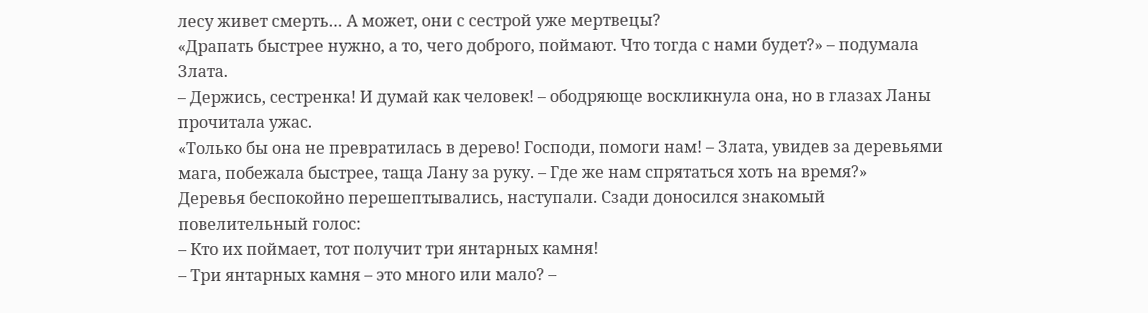лесу живет смерть… А может, они с сестрой уже мертвецы?
«Драпать быстрее нужно, а то, чего доброго, поймают. Что тогда с нами будет?» – подумала Злата.
– Держись, сестренка! И думай как человек! – ободряюще воскликнула она, но в глазах Ланы прочитала ужас.
«Только бы она не превратилась в дерево! Господи, помоги нам! – Злата, увидев за деревьями мага, побежала быстрее, таща Лану за руку. – Где же нам спрятаться хоть на время?»
Деревья беспокойно перешептывались, наступали. Сзади доносился знакомый повелительный голос:
– Кто их поймает, тот получит три янтарных камня!
– Три янтарных камня – это много или мало? –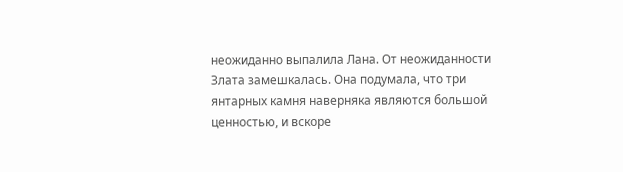неожиданно выпалила Лана. От неожиданности Злата замешкалась. Она подумала, что три янтарных камня наверняка являются большой ценностью, и вскоре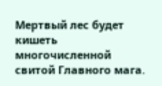Мертвый лес будет кишеть многочисленной свитой Главного мага.